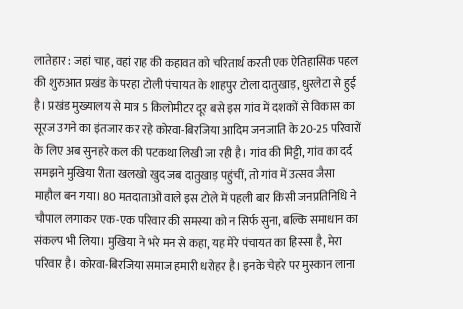लातेहार : जहां चाह, वहां राह की कहावत को चरितार्थ करती एक ऐतिहासिक पहल की शुरुआत प्रखंड के परहा टोली पंचायत के शाहपुर टोला दातुखाड़, धुरलेटा से हुई है। प्रखंड मुख्यालय से मात्र 5 किलोमीटर दूर बसे इस गांव में दशकों से विकास का सूरज उगने का इंतजार कर रहे कोरवा-बिरजिया आदिम जनजाति के 20-25 परिवारों के लिए अब सुनहरे कल की पटकथा लिखी जा रही है। गांव की मिट्टी, गांव का दर्द समझने मुखिया रीता खलखो खुद जब दातुखाड़ पहुंचीं, तो गांव में उत्सव जैसा माहौल बन गया। 80 मतदाताओं वाले इस टोले में पहली बार किसी जनप्रतिनिधि ने चौपाल लगाकर एक-एक परिवार की समस्या को न सिर्फ सुना, बल्कि समाधान का संकल्प भी लिया। मुखिया ने भरे मन से कहा, यह मेरे पंचायत का हिस्सा है, मेरा परिवार है। कोरवा-बिरजिया समाज हमारी धरोहर है। इनके चेहरे पर मुस्कान लाना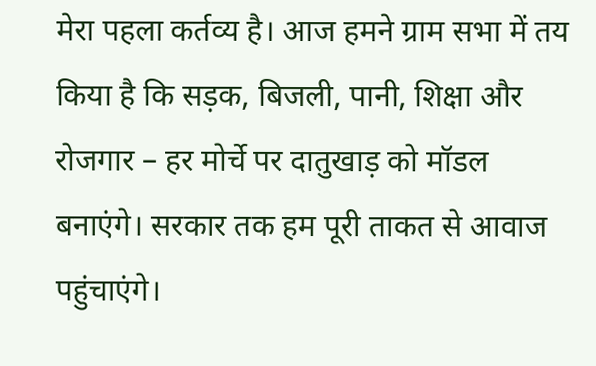मेरा पहला कर्तव्य है। आज हमने ग्राम सभा में तय किया है कि सड़क, बिजली, पानी, शिक्षा और रोजगार – हर मोर्चे पर दातुखाड़ को मॉडल बनाएंगे। सरकार तक हम पूरी ताकत से आवाज पहुंचाएंगे।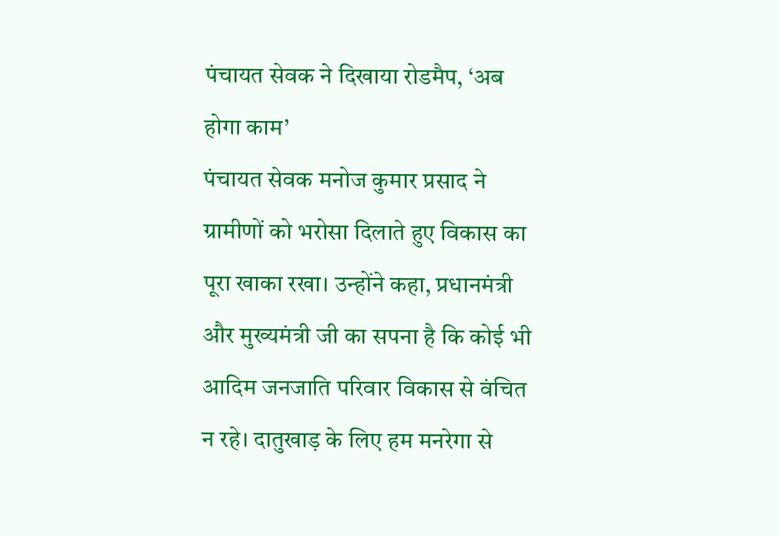पंचायत सेवक ने दिखाया रोडमैप, ‘अब होगा काम’
पंचायत सेवक मनोज कुमार प्रसाद ने ग्रामीणों को भरोसा दिलाते हुए विकास का पूरा खाका रखा। उन्होंने कहा, प्रधानमंत्री और मुख्यमंत्री जी का सपना है कि कोई भी आदिम जनजाति परिवार विकास से वंचित न रहे। दातुखाड़ के लिए हम मनरेगा से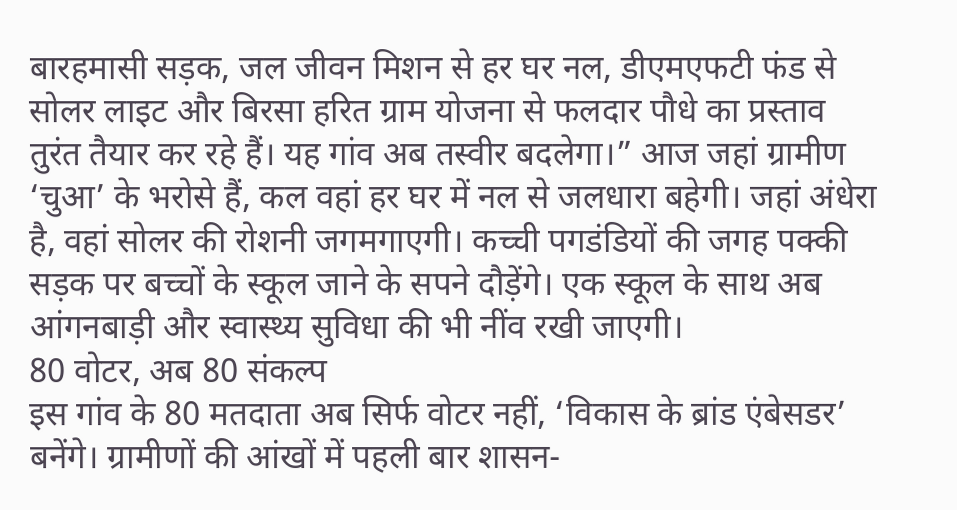बारहमासी सड़क, जल जीवन मिशन से हर घर नल, डीएमएफटी फंड से सोलर लाइट और बिरसा हरित ग्राम योजना से फलदार पौधे का प्रस्ताव तुरंत तैयार कर रहे हैं। यह गांव अब तस्वीर बदलेगा।” आज जहां ग्रामीण ‘चुआ’ के भरोसे हैं, कल वहां हर घर में नल से जलधारा बहेगी। जहां अंधेरा है, वहां सोलर की रोशनी जगमगाएगी। कच्ची पगडंडियों की जगह पक्की सड़क पर बच्चों के स्कूल जाने के सपने दौड़ेंगे। एक स्कूल के साथ अब आंगनबाड़ी और स्वास्थ्य सुविधा की भी नींव रखी जाएगी।
80 वोटर, अब 80 संकल्प
इस गांव के 80 मतदाता अब सिर्फ वोटर नहीं, ‘विकास के ब्रांड एंबेसडर’ बनेंगे। ग्रामीणों की आंखों में पहली बार शासन-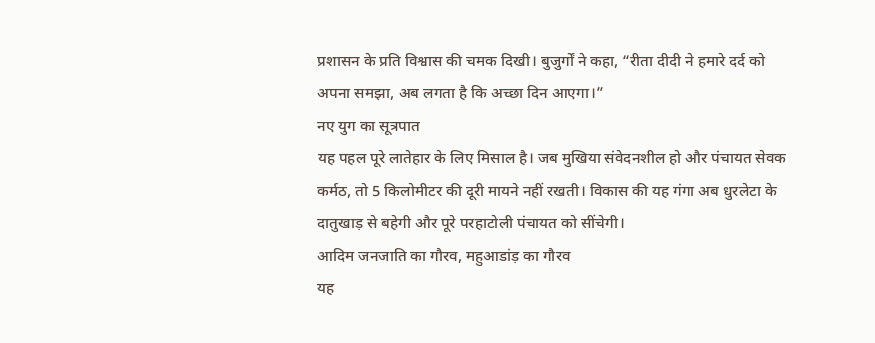प्रशासन के प्रति विश्वास की चमक दिखी। बुजुर्गों ने कहा, “रीता दीदी ने हमारे दर्द को अपना समझा, अब लगता है कि अच्छा दिन आएगा।”
नए युग का सूत्रपात
यह पहल पूरे लातेहार के लिए मिसाल है। जब मुखिया संवेदनशील हो और पंचायत सेवक कर्मठ, तो 5 किलोमीटर की दूरी मायने नहीं रखती। विकास की यह गंगा अब धुरलेटा के दातुखाड़ से बहेगी और पूरे परहाटोली पंचायत को सींचेगी।
आदिम जनजाति का गौरव, महुआडांड़ का गौरव
यह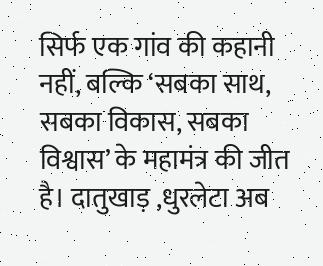सिर्फ एक गांव की कहानी नहीं, बल्कि ‘सबका साथ, सबका विकास, सबका विश्वास’ के महामंत्र की जीत है। दातुखाड़ ,धुरलेटा अब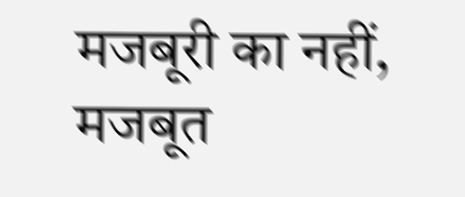मजबूरी का नहीं, मजबूत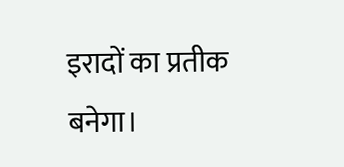इरादों का प्रतीक बनेगा।